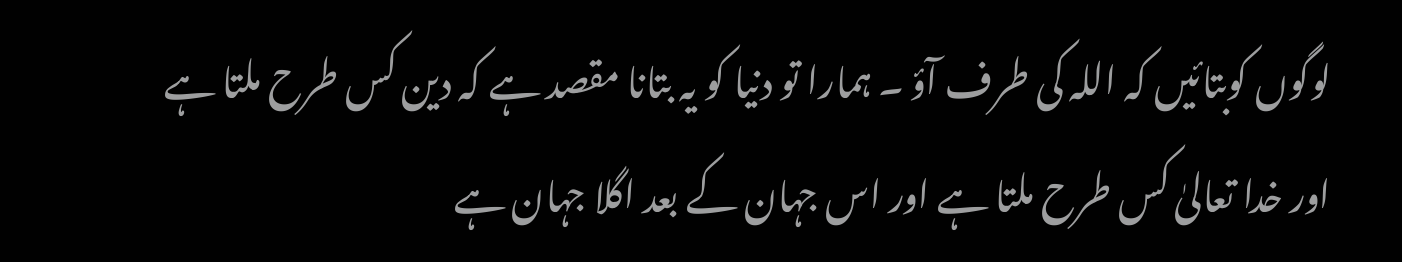لوگوں کوبتائیں کہ اللہ کی طرف آؤ ۔ ہمارا تو دنیا کو یہ بتانا مقصد ہے کہ دین کس طرح ملتا ہے اور خدا تعالیٰ کس طرح ملتا ہے اور اس جہان کے بعد اگلا جہان ہے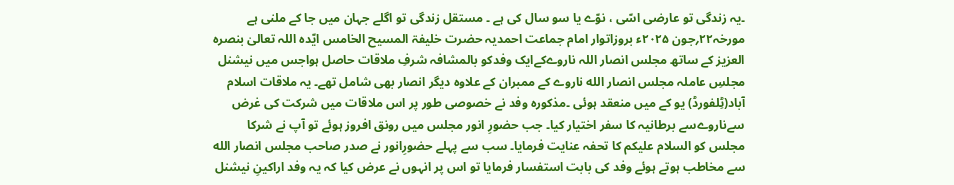۔یہ زندگی تو عارضی اسّی ، نوّے یا سو سال کی ہے ۔ مستقل زندگی تو اگلے جہان میں جا کے ملنی ہے مورخہ۲۲؍جون ۲۰۲۵ء بروزاتوار امام جماعت احمدیہ حضرت خلیفۃ المسیح الخامس ایّدہ اللہ تعالیٰ بنصرہ العزیز کے ساتھ مجلس انصار اللہ ناروےکےایک وفدکو بالمشافہ شرفِ ملاقات حاصل ہواجس میں نیشنل مجلسِ عاملہ مجلس انصار الله ناروے کے ممبران کے علاوہ دیگر انصار بھی شامل تھے۔ یہ ملاقات اسلام آباد(ٹِلفورڈ) یو کے میں منعقد ہوئی ۔مذکورہ وفد نے خصوصی طور پر اس ملاقات میں شرکت کی غرض سےناروےسے برطانیہ کا سفر اختیار کیا۔ جب حضورِ انور مجلس میں رونق افروز ہوئے تو آپ نے شرکا مجلس کو السلام علیکم کا تحفہ عنایت فرمایا۔ سب سے پہلے حضورِانور نے صدر صاحب مجلس انصار الله سے مخاطب ہوتے ہوئے وفد کی بابت استفسار فرمایا تو اس پر انہوں نے عرض کیا کہ یہ وفد اراکینِ نیشنل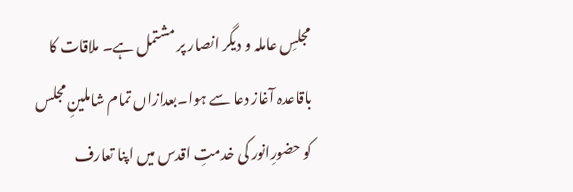مجلسِ عاملہ و دیگر انصار پر مشتمل ہے۔ ملاقات کا باقاعدہ آغاز دعا سے ہوا۔بعدازاں تمام شاملینِ مجلس کو حضورِانور کی خدمتِ اقدس میں اپنا تعارف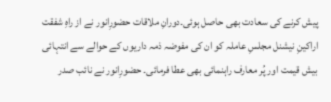پیش کرنے کی سعادت بھی حاصل ہوئی۔دورانِ ملاقات حضورِانور نے از راہِ شفقت اراکینِ نیشنل مجلسِ عاملہ کو ان کی مفوضہ ذمہ داریوں کے حوالے سے انتہائی بیش قیمت اور پُر معارف راہنمائی بھی عطا فرمائی۔ حضورِانور نے نائب صدر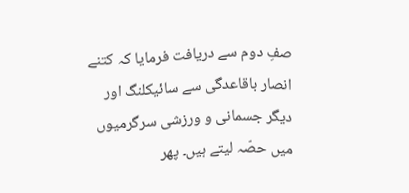صفِ دوم سے دریافت فرمایا کہ کتنے انصار باقاعدگی سے سائیکلنگ اور دیگر جسمانی و ورزشی سرگرمیوں میں حصّہ لیتے ہیں۔ پھر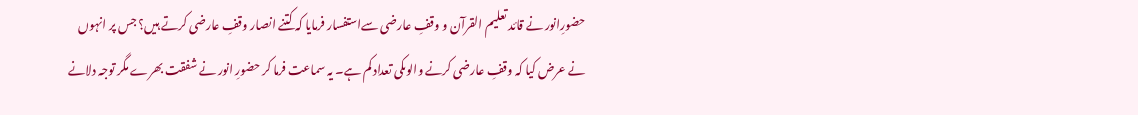حضورِانور نے قائد تعلیم القرآن و وقفِ عارضی سےاستفسار فرمایا کہ کتنے انصار وقفِ عارضی کرتے ہیں؟ جس پر انہوں نے عرض کیا کہ وقفِ عارضی کرنے والوںکی تعداد کم ہے۔ یہ سماعت فرما کر حضورِ انور نے شفقت بھرے مگر توجہ دلانے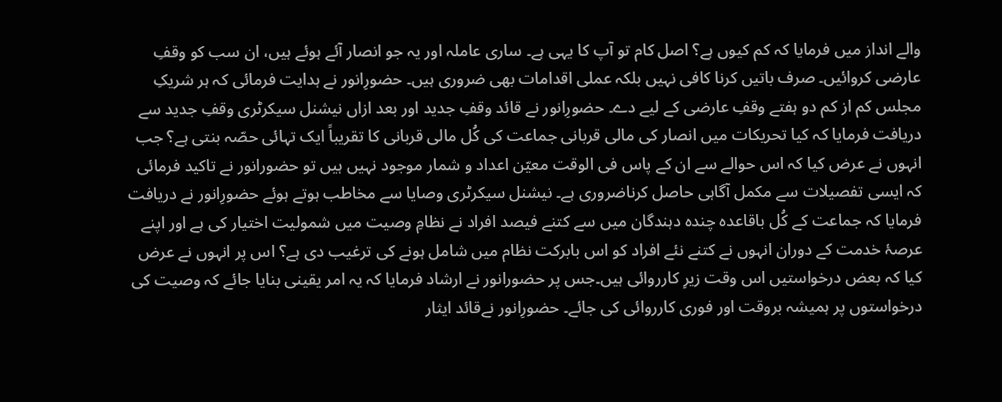والے انداز میں فرمایا کہ کم کیوں ہے؟ اصل کام تو آپ کا یہی ہے۔ ساری عاملہ اور یہ جو انصار آئے ہوئے ہیں، ان سب کو وقفِ عارضی کروائیں۔ صرف باتیں کرنا کافی نہیں بلکہ عملی اقدامات بھی ضروری ہیں۔ حضورِانور نے ہدایت فرمائی کہ ہر شریکِ مجلس کم از کم دو ہفتے وقفِ عارضی کے لیے دے۔ حضورِانور نے قائد وقفِ جدید اور بعد ازاں نیشنل سیکرٹری وقفِ جدید سے دریافت فرمایا کہ کیا تحریکات میں انصار کی مالی قربانی جماعت کی کُل مالی قربانی کا تقریباً ایک تہائی حصّہ بنتی ہے؟ جب انہوں نے عرض کیا کہ اس حوالے سے ان کے پاس فی الوقت معیّن اعداد و شمار موجود نہیں ہیں تو حضورانور نے تاکید فرمائی کہ ایسی تفصیلات سے مکمل آگاہی حاصل کرناضروری ہے۔ نیشنل سیکرٹری وصایا سے مخاطب ہوتے ہوئے حضورِانور نے دریافت فرمایا کہ جماعت کے کُل باقاعدہ چندہ دہندگان میں سے کتنے فیصد افراد نے نظامِ وصیت میں شمولیت اختیار کی ہے اور اپنے عرصۂ خدمت کے دوران انہوں نے کتنے نئے افراد کو اس بابرکت نظام میں شامل ہونے کی ترغیب دی ہے؟ اس پر انہوں نے عرض کیا کہ بعض درخواستیں اس وقت زیرِ کارروائی ہیں۔جس پر حضورانور نے ارشاد فرمایا کہ یہ امر یقینی بنایا جائے کہ وصیت کی درخواستوں پر ہمیشہ بروقت اور فوری کارروائی کی جائے۔ حضورِانور نےقائد ایثار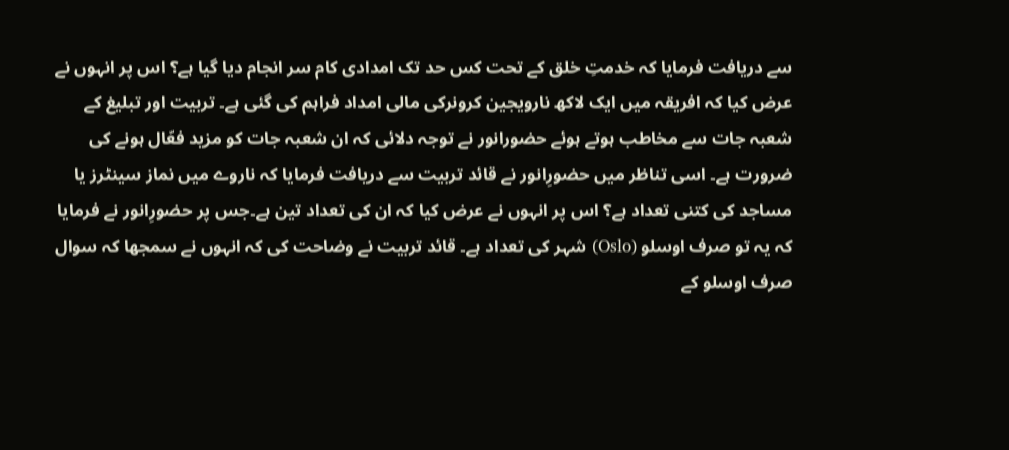سے دریافت فرمایا کہ خدمتِ خلق کے تحت کس حد تک امدادی کام سر انجام دیا گیا ہے؟ اس پر انہوں نے عرض کیا کہ افریقہ میں ایک لاکھ نارویجین کرونرکی مالی امداد فراہم کی گئی ہے۔ تربیت اور تبلیغ کے شعبہ جات سے مخاطب ہوتے ہوئے حضورانور نے توجہ دلائی کہ ان شعبہ جات کو مزید فعّال ہونے کی ضرورت ہے۔ اسی تناظر میں حضورِانور نے قائد تربیت سے دریافت فرمایا کہ ناروے میں نماز سینٹرز یا مساجد کی کتنی تعداد ہے؟ اس پر انہوں نے عرض کیا کہ ان کی تعداد تین ہے۔جس پر حضورِانور نے فرمایا کہ یہ تو صرف اوسلو (Oslo) شہر کی تعداد ہے۔ قائد تربیت نے وضاحت کی کہ انہوں نے سمجھا کہ سوال صرف اوسلو کے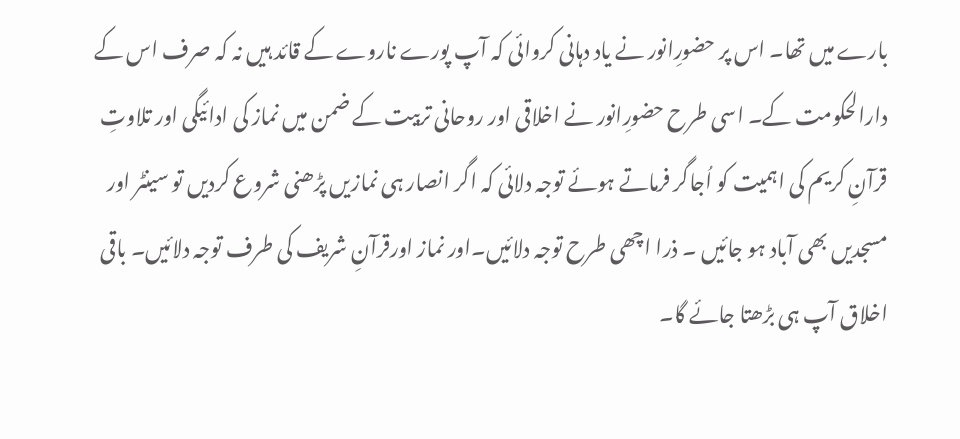بارے میں تھا۔ اس پر حضورِانور نے یاد دہانی کروائی کہ آپ پورے ناروے کے قائد ہیں نہ کہ صرف اس کے دارالحکومت کے۔ اسی طرح حضورِانور نے اخلاقی اور روحانی تربیت کے ضمن میں نماز کی ادائیگی اور تلاوتِ قرآنِ کریم کی اہمیت کو اُجاگر فرماتے ہوئے توجہ دلائی کہ اگر انصار ہی نمازیں پڑھنی شروع کردیں تو سینٹر اور مسجدیں بھی آباد ہو جائیں ۔ ذرا اچھی طرح توجہ دلائیں۔اور نماز اورقرآنِ شریف کی طرف توجہ دلائیں۔ باقی اخلاق آپ ہی بڑھتا جائے گا۔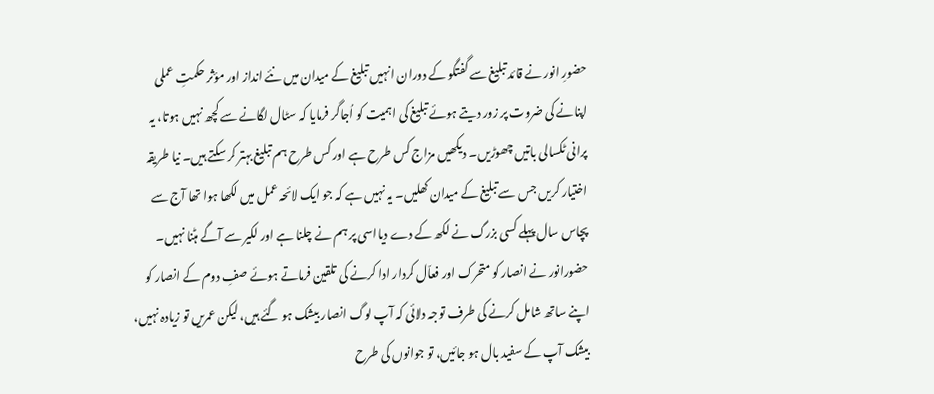حضورِ انور نے قائد تبلیغ سے گفتگو کے دوران انہیں تبلیغ کے میدان میں نئے انداز اور مؤثر حکمتِ عملی اپنانے کی ضروت پر زور دیتے ہوئے تبلیغ کی اہمیت کو اُجاگر فرمایا کہ سٹال لگانے سے کچھ نہیں ہوتا، یہ پرانی ٹکسالی باتیں چھوڑیں۔ دیکھیں مزاج کس طرح ہے اور کس طرح ہم تبلیغ بہتر کر سکتے ہیں۔ نیا طریقہ اختیار کریں جس سے تبلیغ کے میدان کھلیں۔ یہ نہیں ہے کہ جو ایک لائحہ عمل میں لکھا ہوا تھا آج سے پچاس سال پہلے کسی بزرگ نے لکھ کے دے دیااسی پر ہم نے چلنا ہے اور لکیر سے آگے ہٹنا نہیں۔ حضورانور نے انصار کو متحرک اور فعاّل کردار ادا کرنے کی تلقین فرماتے ہوئے صفِ دوم کے انصار کو اپنے ساتھ شامل کرنے کی طرف توجہ دلائی کہ آپ لوگ انصار بیشک ہو گئے ہیں، لیکن عمریں تو زیادہ نہیں، بیشک آپ کے سفید بال ہو جائیں، تو جوانوں کی طرح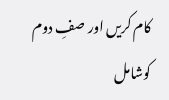کام کریں اور صفِ دوم کوشامل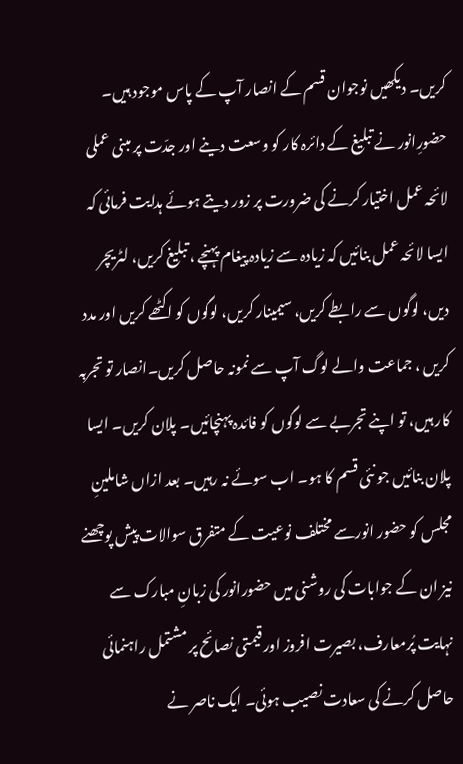کریں۔ دیکھیں نوجوان قسم کے انصار آپ کے پاس موجود ہیں۔ حضورِانور نے تبلیغ کے دائرہ کار کو وسعت دینے اور جدّت پر مبنی عملی لائحہ عمل اختیار کرنے کی ضرورت پر زور دیتے ہوئے ہدایت فرمائی کہ ایسا لائحہ عمل بنائیں کہ زیادہ سے زیادہ پیغام پہنچے ، تبلیغ کریں، لٹریچر دیں، لوگوں سے رابطے کریں، سیمینار کریں، لوگوں کو اکٹھے کریں اور مدد کریں ، جماعت والے لوگ آپ سے نمونہ حاصل کریں۔انصار تو تجربہ کار ہیں، تو اپنے تجربے سے لوگوں کو فائدہ پہنچائیں۔ پلان کریں۔ ایسا پلان بنائیں جو نئی قسم کا ہو۔ اب سوئے نہ رہیں۔ بعد ازاں شاملینِ مجلس کو حضور انورسے مختلف نوعیت کے متفرق سوالات پیش پوچھنے نیز ان کے جوابات کی روشنی میں حضورانور کی زبانِ مبارک سے نہایت پُرمعارف، بصیرت افروز اور قیمتی نصائح پر مشتمل راہنمائی حاصل کرنے کی سعادت نصیب ہوئی۔ ایک ناصر نے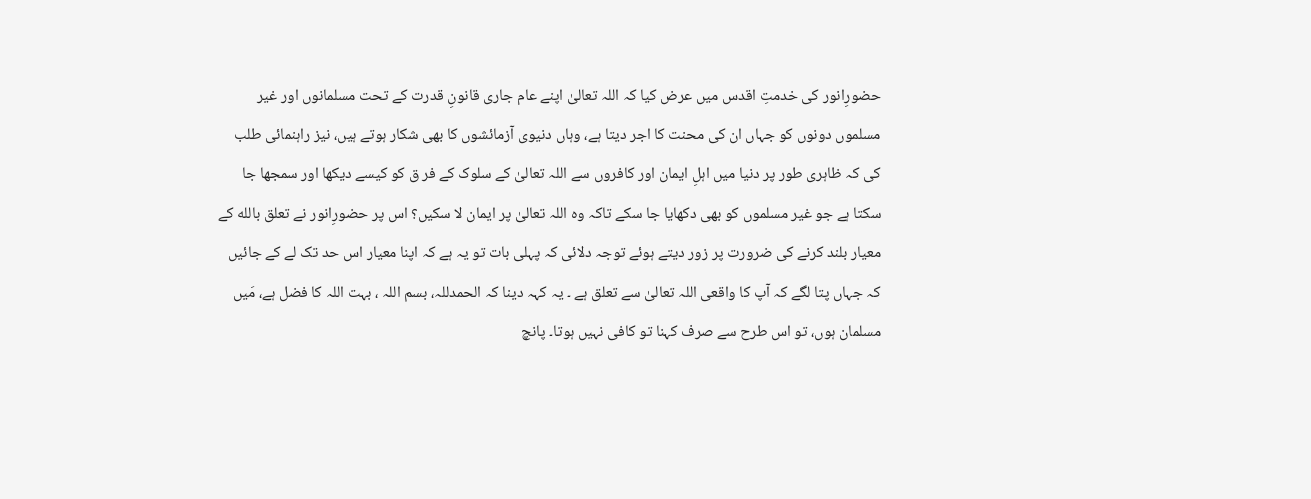حضورِانور کی خدمتِ اقدس میں عرض کیا کہ اللہ تعالیٰ اپنے عام جاری قانونِ قدرت کے تحت مسلمانوں اور غیر مسلموں دونوں کو جہاں ان کی محنت کا اجر دیتا ہے، وہاں دنیوی آزمائشوں کا بھی شکار ہوتے ہیں، نیز راہنمائی طلب کی کہ ظاہری طور پر دنیا میں اہلِ ایمان اور کافروں سے اللہ تعالیٰ کے سلوک کے فر ق کو کیسے دیکھا اور سمجھا جا سکتا ہے جو غیر مسلموں کو بھی دکھایا جا سکے تاکہ وہ اللہ تعالیٰ پر ایمان لا سکیں؟ اس پر حضورِانور نے تعلق بالله کے معیار بلند کرنے کی ضرورت پر زور دیتے ہوئے توجہ دلائی کہ پہلی بات تو یہ ہے کہ اپنا معیار اس حد تک لے کے جائیں کہ جہاں پتا لگے کہ آپ کا واقعی اللہ تعالیٰ سے تعلق ہے ۔ یہ کہہ دینا کہ الحمدللہ، بسم اللہ ، بہت اللہ کا فضل ہے، مَیں مسلمان ہوں، تو اس طرح سے صرف کہنا تو کافی نہیں ہوتا۔ پانچ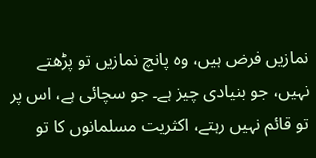نمازیں فرض ہیں، وہ پانچ نمازیں تو پڑھتے نہیں، جو بنیادی چیز ہے۔ جو سچائی ہے، اس پر تو قائم نہیں رہتے، اکثریت مسلمانوں کا تو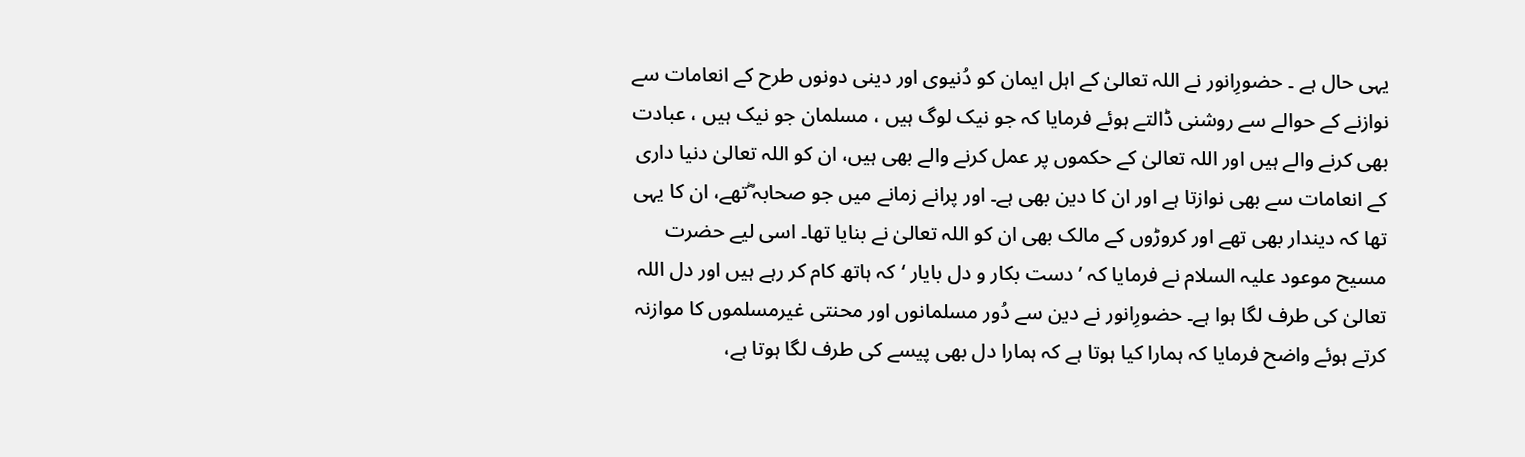یہی حال ہے ۔ حضورِانور نے اللہ تعالیٰ کے اہل ایمان کو دُنیوی اور دینی دونوں طرح کے انعامات سے نوازنے کے حوالے سے روشنی ڈالتے ہوئے فرمایا کہ جو نیک لوگ ہیں ، مسلمان جو نیک ہیں ، عبادت بھی کرنے والے ہیں اور اللہ تعالیٰ کے حکموں پر عمل کرنے والے بھی ہیں، ان کو اللہ تعالیٰ دنیا داری کے انعامات سے بھی نوازتا ہے اور ان کا دین بھی ہے۔ اور پرانے زمانے میں جو صحابہ ؓتھے، ان کا یہی تھا کہ دیندار بھی تھے اور کروڑوں کے مالک بھی ان کو اللہ تعالیٰ نے بنایا تھا۔ اسی لیے حضرت مسیح موعود علیہ السلام نے فرمایا کہ ’دست بکار و دل بایار ‘کہ ہاتھ کام کر رہے ہیں اور دل اللہ تعالیٰ کی طرف لگا ہوا ہے۔ حضورِانور نے دین سے دُور مسلمانوں اور محنتی غیرمسلموں کا موازنہ کرتے ہوئے واضح فرمایا کہ ہمارا کیا ہوتا ہے کہ ہمارا دل بھی پیسے کی طرف لگا ہوتا ہے،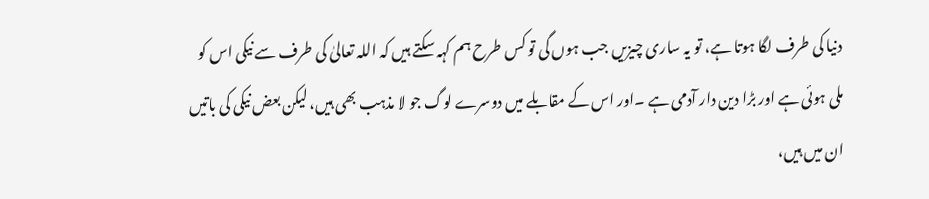دنیا کی طرف لگا ہوتا ہے، تو یہ ساری چیزیں جب ہوں گی تو کس طرح ہم کہہ سکتے ہیں کہ اللہ تعالیٰ کی طرف سے نیکی اس کو ملی ہوئی ہے اور بڑا دین دار آدمی ہے ۔اور اس کے مقابلے میں دوسرے لوگ جو لا مذہب بھی ہیں، لیکن بعض نیکی کی باتیں ان میں ہیں،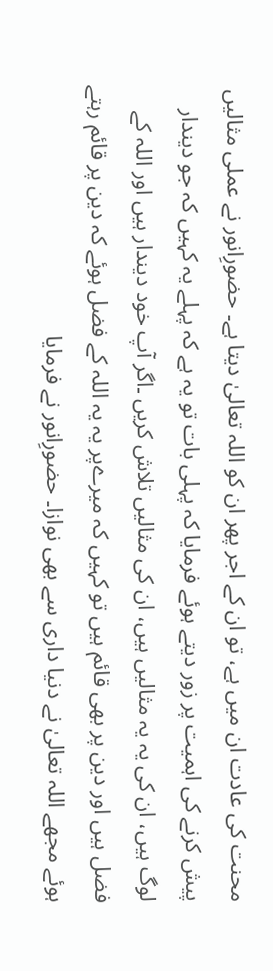محنت کی عادت ان میں ہے، تو ان کے اجر پھر ان کو اللہ تعالیٰ دیتا ہے۔ حضورِانور نے عملی مثالیں پیش کرنے کی اہمیت پر زور دیتے ہوئے فرمایا کہ پہلی بات تو یہ ہے کہ پہلے یہ کہیں کہ جو دیندار لوگ ہیں، ان کی یہ یہ مثالیں ہیں، ان کی مثالیں تلاش کریں ۔اگر آپ خود دیندار ہیں اور اللہ کے فضل ہیں اور دین پر بھی قائم ہیں تو کہیں کہ میرےپر یہ یہ اللہ کے فضل ہوئے کہ دین پر قائم رہتے ہوئے مجھے اللہ تعالیٰ نے دنیا داری سے بھی نوازا۔ حضورِانور نے فرمایا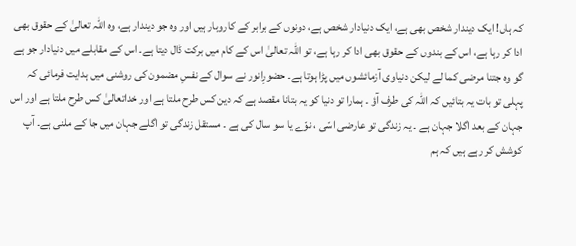کہ ہاں! ایک دیندار شخص بھی ہے، ایک دنیادار شخص ہے، دونوں کے برابر کے کاروبار ہیں اور وہ جو دیندار ہے، وہ اللہ تعالیٰ کے حقوق بھی ادا کر رہا ہے، اس کے بندوں کے حقوق بھی ادا کر رہا ہے، تو اللہ تعالیٰ اس کے کام میں برکت ڈال دیتا ہے۔ اس کے مقابلے میں دنیادار جو ہے گو وہ جتنا مرضی کما لے لیکن دنیاوی آزمائشوں میں پڑا ہوتا ہے۔ حضورِانور نے سوال کے نفسِ مضمون کی روشنی میں ہدایت فرمائی کہ پہلی تو بات یہ بتائیں کہ اللہ کی طرف آؤ ۔ ہمارا تو دنیا کو یہ بتانا مقصد ہے کہ دین کس طرح ملتا ہے اور خداتعالیٰ کس طرح ملتا ہے اور اس جہان کے بعد اگلا جہان ہے ۔ یہ زندگی تو عارضی اسّی ، نوّے یا سو سال کی ہے ۔ مستقل زندگی تو اگلے جہان میں جا کے ملنی ہے۔ آپ کوشش کر رہے ہیں کہ ہم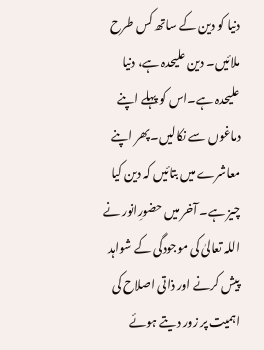دنیا کو دین کے ساتھ کس طرح ملائیں۔ دین علیحدہ ہے، دنیا علیحدہ ہے۔اس کو پہلے اپنے دماغوں سے نکالیں۔پھر اپنے معاشرے میں بتائیں کہ دین کیا چیز ہے۔ آخر میں حضورِانور نے اللہ تعالیٰ کی موجودگی کے شواہد پیش کرنے اور ذاتی اصلاح کی اہمیت پر زور دیتے ہوئے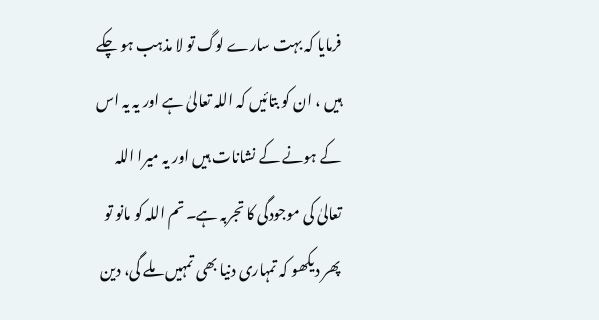فرمایا کہ بہت سارے لوگ تو لا مذہب ہو چکے ہیں ، ان کو بتائیں کہ اللہ تعالیٰ ہے اور یہ یہ اس کے ہونے کے نشانات ہیں اور یہ میرا اللہ تعالیٰ کی موجودگی کا تجربہ ہے۔ تم اللہ کو مانو تو پھر دیکھو کہ تمہاری دنیا بھی تمہیں ملے گی، دین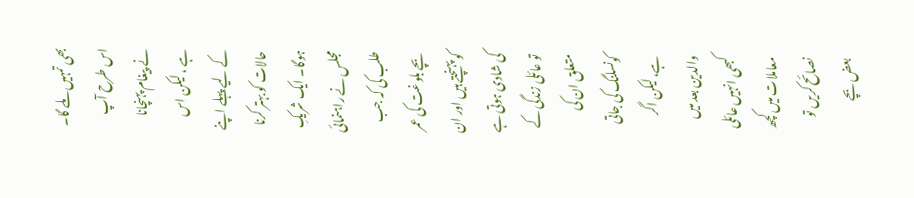بھی تمہیں ملے گا۔ اس طرح آپ نے پیغام پہنچانا ہے ، لیکن اس کے لیے پہلے اپنے حالات کو بہتر کرنا ہوگا۔ ایک شریکِ مجلس نے راہنمائی طلب کی کہ جب بچے بلوغت کی عمر کو پہنچتے ہیں اور ان کی شادی ہوتی ہے تو عائلی زندگی کے متعلق ان کی کونسلنگ کی جاتی ہے، لیکن اگر والدین بعد میں کبھی انہیں عائلی معاملات میں کچھ نصائح کریں تو بعض بچے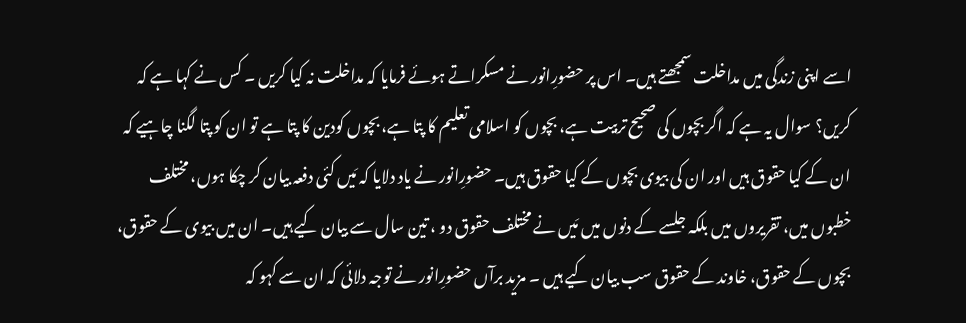اسے اپنی زندگی میں مداخلت سمجھتے ہیں۔ اس پر حضورِانور نے مسکراتے ہوئے فرمایا کہ مداخلت نہ کیا کریں ۔ کس نے کہا ہے کہ کریں؟ سوال یہ ہے کہ اگر بچوں کی صحیح تربیت ہے، بچوں کو اسلامی تعلیم کا پتا ہے، بچوں کودین کا پتا ہے تو ان کو پتا لگنا چاہیے کہ ان کے کیا حقوق ہیں اور ان کی بیوی بچوں کے کیا حقوق ہیں۔ حضورِانور نے یاد دلایا کہ مَیں کئی دفعہ بیان کر چکا ہوں، مختلف خطبوں میں، تقریروں میں بلکہ جلسے کے دنوں میں مَیں نے مختلف حقوق دو ، تین سال سے بیان کیے ہیں۔ ان میں بیوی کے حقوق، بچوں کے حقوق، خاوند کے حقوق سب بیان کیے ہیں ۔ مزید برآں حضورِانور نے توجہ دلائی کہ ان سے کہو کہ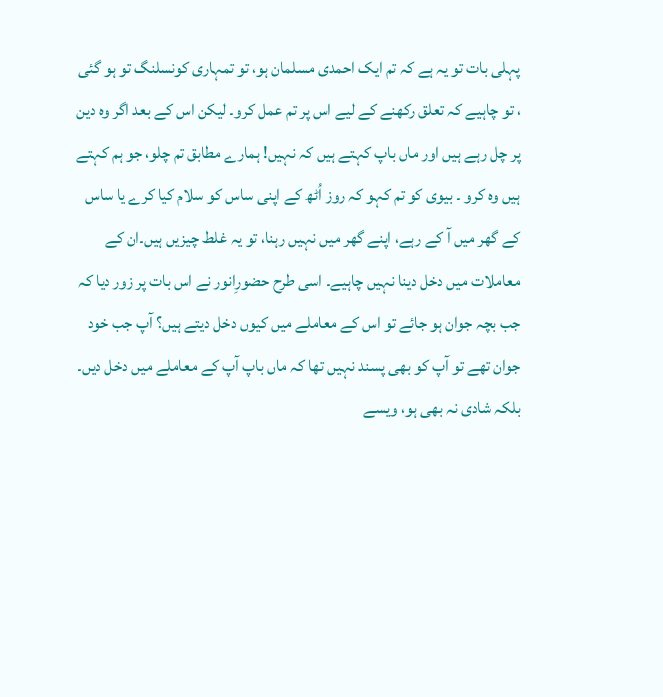پہلی بات تو یہ ہے کہ تم ایک احمدی مسلمان ہو، تو تمہاری کونسلنگ تو ہو گئی ، تو چاہیے کہ تعلق رکھنے کے لیے اس پر تم عمل کرو۔ لیکن اس کے بعد اگر وہ دین پر چل رہے ہیں اور ماں باپ کہتے ہیں کہ نہیں! ہمارے مطابق تم چلو، جو ہم کہتے ہیں وہ کرو ۔ بیوی کو تم کہو کہ روز اُٹھ کے اپنی ساس کو سلام کیا کرے یا ساس کے گھر میں آ کے رہے، اپنے گھر میں نہیں رہنا، تو یہ غلط چیزیں ہیں۔ان کے معاملات میں دخل دینا نہیں چاہیے۔ اسی طرح حضورِانور نے اس بات پر زور دیا کہ جب بچہ جوان ہو جائے تو اس کے معاملے میں کیوں دخل دیتے ہیں؟ آپ جب خود جوان تھے تو آپ کو بھی پسند نہیں تھا کہ ماں باپ آپ کے معاملے میں دخل دیں۔ بلکہ شادی نہ بھی ہو، ویسے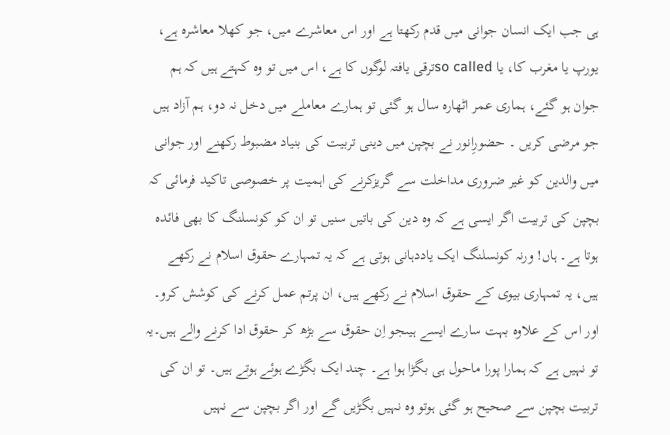ہی جب ایک انسان جوانی میں قدم رکھتا ہے اور اس معاشرے میں، جو کھلا معاشرہ ہے، یورپ یا مغرب کا، یا so calledترقی یافتہ لوگوں کا ہے، اس میں تو وہ کہتے ہیں کہ ہم جوان ہو گئے، ہماری عمر اٹھارہ سال ہو گئی تو ہمارے معاملے میں دخل نہ دو، ہم آزاد ہیں جو مرضی کریں ۔ حضورِانور نے بچپن میں دینی تربیت کی بنیاد مضبوط رکھنے اور جوانی میں والدین کو غیر ضروری مداخلت سے گریزکرنے کی اہمیت پر خصوصی تاکید فرمائی کہ بچپن کی تربیت اگر ایسی ہے کہ وہ دین کی باتیں سنیں تو ان کو کونسلنگ کا بھی فائدہ ہوتا ہے۔ ہاں! ورنہ کونسلنگ ایک یاددہانی ہوتی ہے کہ یہ تمہارے حقوق اسلام نے رکھے ہیں، یہ تمہاری بیوی کے حقوق اسلام نے رکھے ہیں، ان پرتم عمل کرنے کی کوشش کرو۔ اور اس کے علاوہ بہت سارے ایسے ہیںجو اِن حقوق سے بڑھ کر حقوق ادا کرنے والے ہیں۔یہ تو نہیں ہے کہ ہمارا پورا ماحول ہی بگڑا ہوا ہے۔ چند ایک بگڑے ہوئے ہوتے ہیں۔ تو ان کی تربیت بچپن سے صحیح ہو گئی ہوتو وہ نہیں بگڑیں گے اور اگر بچپن سے نہیں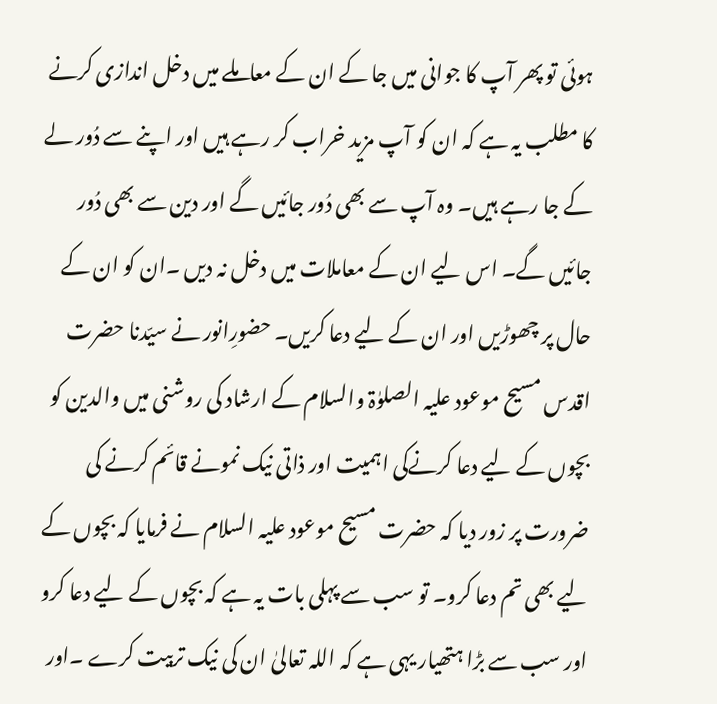ہوئی تو پھر آپ کا جوانی میں جا کے ان کے معاملے میں دخل اندازی کرنے کا مطلب یہ ہے کہ ان کو آپ مزید خراب کر رہے ہیں اور اپنے سے دُور لے کے جا رہے ہیں۔ وہ آپ سے بھی دُور جائیں گے اور دین سے بھی دُور جائیں گے۔ اس لیے ان کے معاملات میں دخل نہ دیں ۔ان کو ان کے حال پر چھوڑیں اور ان کے لیے دعا کریں۔ حضورِانور نے سیّدنا حضرت اقدس مسیح موعود علیہ الصلوٰۃ والسلام کے ارشاد کی روشنی میں والدین کو بچوں کے لیے دعا کرنےکی اہمیت اور ذاتی نیک نمونے قائم کرنے کی ضرورت پر زور دیا کہ حضرت مسیح موعود علیہ السلام نے فرمایا کہ بچوں کے لیے بھی تم دعا کرو۔ تو سب سے پہلی بات یہ ہے کہ بچوں کے لیے دعا کرو اور سب سے بڑا ہتھیار یہی ہے کہ اللہ تعالیٰ ان کی نیک تربیت کرے ۔اور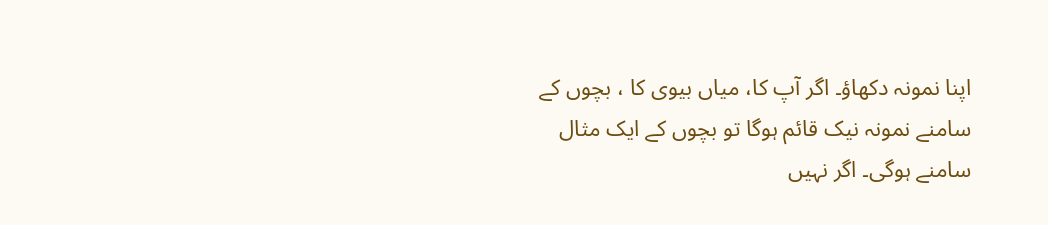اپنا نمونہ دکھاؤ۔ اگر آپ کا، میاں بیوی کا ، بچوں کے سامنے نمونہ نیک قائم ہوگا تو بچوں کے ایک مثال سامنے ہوگی۔ اگر نہیں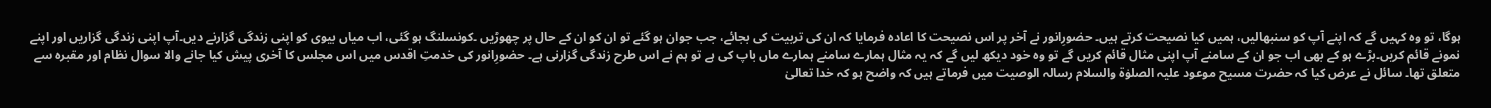ہوگا، تو وہ کہیں گے کہ اپنے آپ کو سنبھالیں، ہمیں کیا نصیحت کرتے ہیں۔ حضورِانور نے آخر پر اس نصیحت کا اعادہ فرمایا کہ ان کی تربیت کی بجائے، جب جوان ہو گئے تو ان کو ان کے حال پر چھوڑیں ۔کونسلنگ ہو گئی، اب میاں بیوی کو اپنی زندگی گزارنے دیں۔آپ اپنی زندگی گزاریں اور اپنے نمونے قائم کریں۔بڑے ہو کے بھی اب جو ان کے سامنے آپ اپنی مثال قائم کریں گے تو وہ خود دیکھ لیں گے کہ یہ مثال ہمارے سامنے ہمارے ماں باپ کی ہے تو ہم نے اس طرح زندگی گزارنی ہے۔ حضورِانور کی خدمتِ اقدس میں اس مجلس کا آخری پیش کیا جانے والا سوال نظام اور مقبرہ سے متعلق تھا۔ سائل نے عرض کیا کہ حضرت مسیح موعود علیہ الصلوٰة والسلام رسالہ الوصیت میں فرماتے ہیں کہ واضح ہو کہ خدا تعالیٰ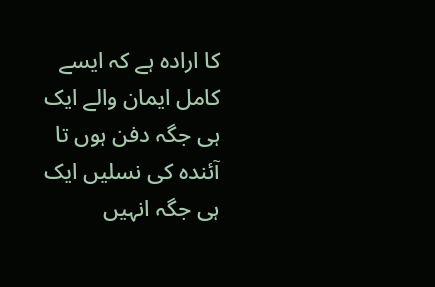کا ارادہ ہے کہ ایسے کامل ایمان والے ایک ہی جگہ دفن ہوں تا آئندہ کی نسلیں ایک ہی جگہ انہیں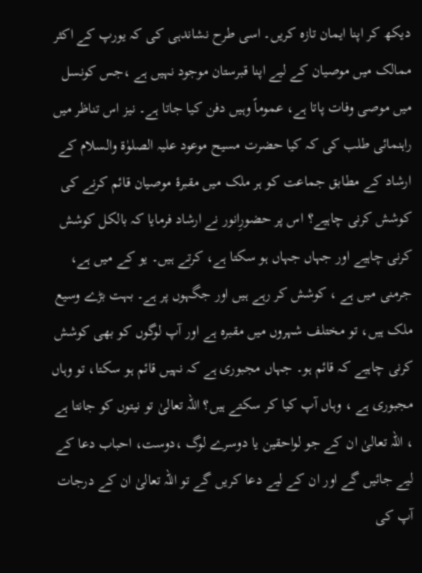دیکھ کر اپنا ایمان تازہ کریں۔ اسی طرح نشاندہی کی کہ یورپ کے اکثر ممالک میں موصیان کے لیے اپنا قبرستان موجود نہیں ہے ،جس کونسل میں موصی وفات پاتا ہے، عموماً وہیں دفن کیا جاتا ہے۔ نیز اس تناظر میں راہنمائی طلب کی کہ کیا حضرت مسیح موعود علیہ الصلوٰة والسلام کے ارشاد کے مطابق جماعت کو ہر ملک میں مقبرۂ موصیان قائم کرنے کی کوشش کرنی چاہیے؟ اس پر حضورِانور نے ارشاد فرمایا کہ بالکل کوشش کرنی چاہیے اور جہاں جہاں ہو سکتا ہے، کرتے ہیں۔ یو کے میں ہے، جرمنی میں ہے ، کوشش کر رہے ہیں اور جگہوں پر ہے۔ بہت بڑے وسیع ملک ہیں، تو مختلف شہروں میں مقبرہ ہے اور آپ لوگوں کو بھی کوشش کرنی چاہیے کہ قائم ہو۔ جہاں مجبوری ہے کہ نہیں قائم ہو سکتا، تو وہاں مجبوری ہے ، وہاں آپ کیا کر سکتے ہیں؟ اللہ تعالیٰ تو نیتوں کو جانتا ہے ، اللہ تعالیٰ ان کے جو لواحقین یا دوسرے لوگ ،دوست، احباب دعا کے لیے جائیں گے اور ان کے لیے دعا کریں گے تو اللہ تعالیٰ ان کے درجات آپ کی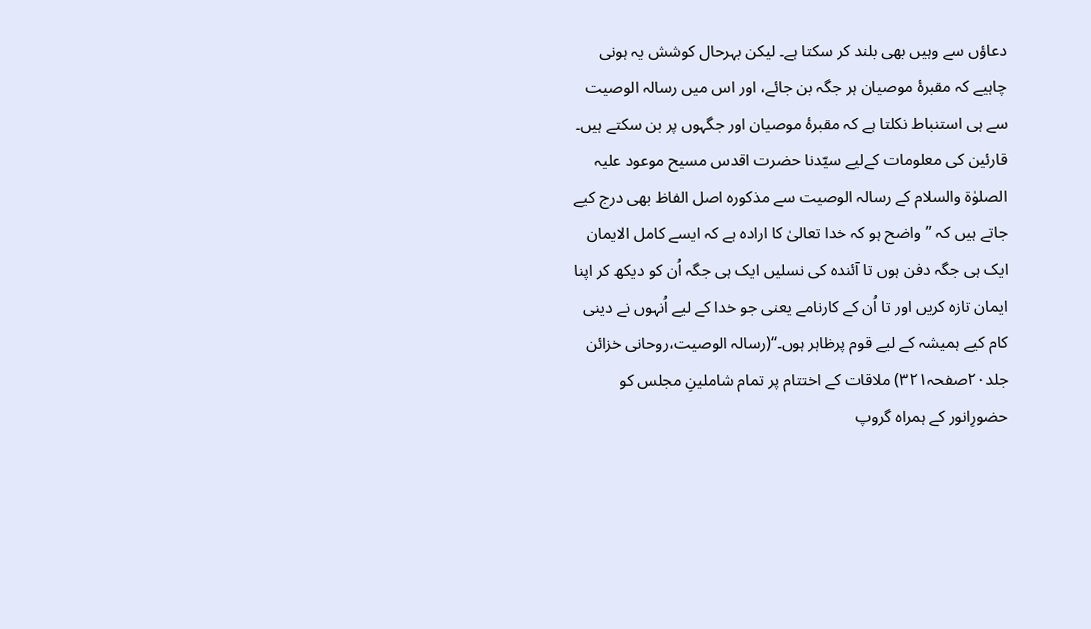دعاؤں سے وہیں بھی بلند کر سکتا ہے۔ لیکن بہرحال کوشش یہ ہونی چاہیے کہ مقبرۂ موصیان ہر جگہ بن جائے، اور اس میں رسالہ الوصیت سے ہی استنباط نکلتا ہے کہ مقبرۂ موصیان اور جگہوں پر بن سکتے ہیں۔ قارئین کی معلومات کےلیے سیّدنا حضرت اقدس مسیح موعود علیہ الصلوٰۃ والسلام کے رسالہ الوصیت سے مذکورہ اصل الفاظ بھی درج کیے جاتے ہیں کہ ’’واضح ہو کہ خدا تعالیٰ کا ارادہ ہے کہ ایسے کامل الایمان ایک ہی جگہ دفن ہوں تا آئندہ کی نسلیں ایک ہی جگہ اُن کو دیکھ کر اپنا ایمان تازہ کریں اور تا اُن کے کارنامے یعنی جو خدا کے لیے اُنہوں نے دینی کام کیے ہمیشہ کے لیے قوم پرظاہر ہوں۔‘‘(رسالہ الوصیت،روحانی خزائن جلد۲۰صفحہ۳۲۱) ملاقات کے اختتام پر تمام شاملینِ مجلس کو حضورِانور کے ہمراہ گروپ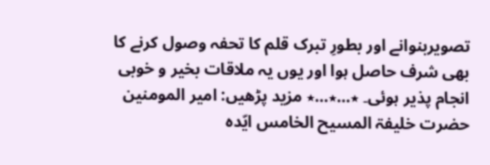تصویربنوانے اور بطورِ تبرک قلم کا تحفہ وصول کرنے کا بھی شرف حاصل ہوا اور یوں یہ ملاقات بخیر و خوبی انجام پذیر ہوئی۔ ٭…٭…٭ مزید پڑھیں: امیر المومنین حضرت خلیفۃ المسیح الخامس ایّدہ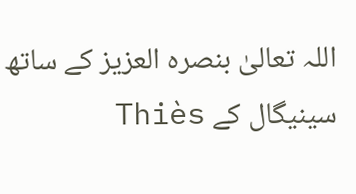اللہ تعالیٰ بنصرہ العزیز کے ساتھ سینیگال کے Thiès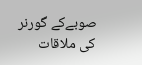صوبےکے گورنر کی ملاقات